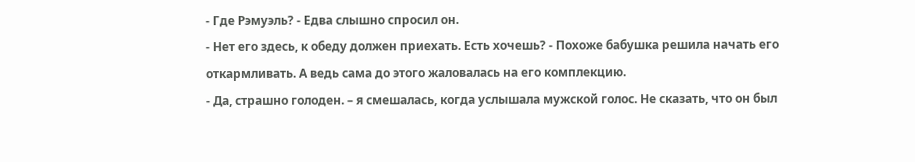- Где Рэмуэль? - Едва слышно спросил он.
- Нет его здесь, к обеду должен приехать. Есть хочешь? - Похоже бабушка решила начать его откармливать. А ведь сама до этого жаловалась на его комплекцию.
- Да, страшно голоден. – я смешалась, когда услышала мужской голос. Не сказать, что он был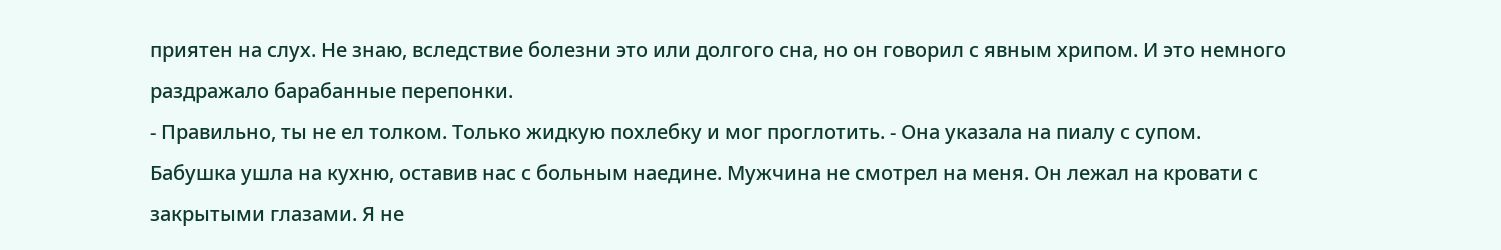приятен на слух. Не знаю, вследствие болезни это или долгого сна, но он говорил с явным хрипом. И это немного раздражало барабанные перепонки.
- Правильно, ты не ел толком. Только жидкую похлебку и мог проглотить. - Она указала на пиалу с супом.
Бабушка ушла на кухню, оставив нас с больным наедине. Мужчина не смотрел на меня. Он лежал на кровати с закрытыми глазами. Я не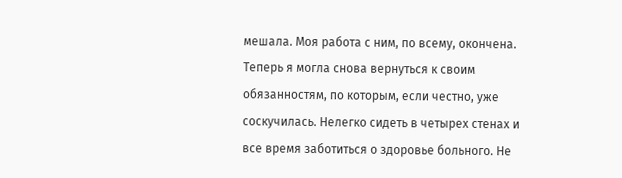мешала. Моя работа с ним, по всему, окончена. Теперь я могла снова вернуться к своим обязанностям, по которым, если честно, уже соскучилась. Нелегко сидеть в четырех стенах и все время заботиться о здоровье больного. Не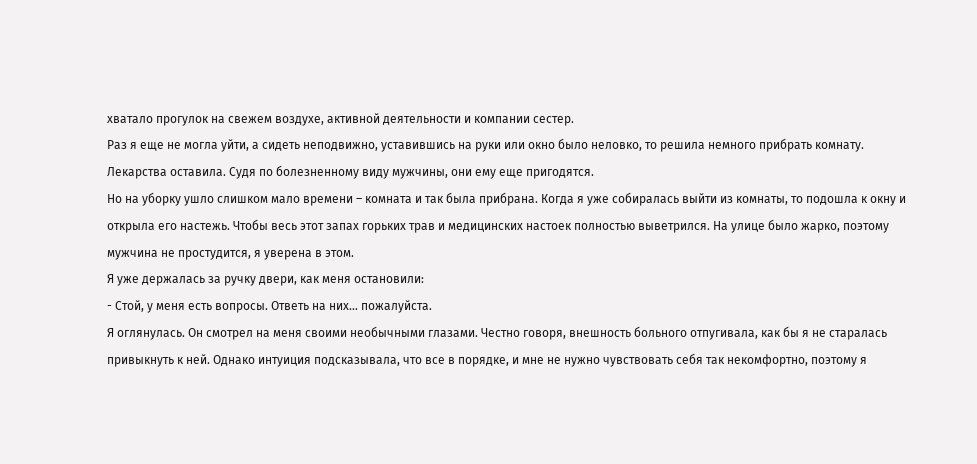хватало прогулок на свежем воздухе, активной деятельности и компании сестер.
Раз я еще не могла уйти, а сидеть неподвижно, уставившись на руки или окно было неловко, то решила немного прибрать комнату. Лекарства оставила. Судя по болезненному виду мужчины, они ему еще пригодятся.
Но на уборку ушло слишком мало времени – комната и так была прибрана. Когда я уже собиралась выйти из комнаты, то подошла к окну и открыла его настежь. Чтобы весь этот запах горьких трав и медицинских настоек полностью выветрился. На улице было жарко, поэтому мужчина не простудится, я уверена в этом.
Я уже держалась за ручку двери, как меня остановили:
- Стой, у меня есть вопросы. Ответь на них… пожалуйста.
Я оглянулась. Он смотрел на меня своими необычными глазами. Честно говоря, внешность больного отпугивала, как бы я не старалась привыкнуть к ней. Однако интуиция подсказывала, что все в порядке, и мне не нужно чувствовать себя так некомфортно, поэтому я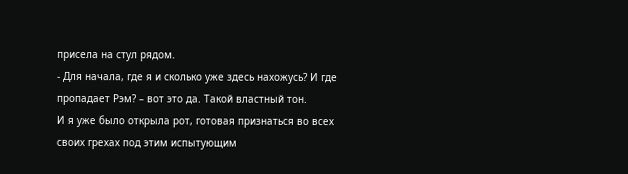присела на стул рядом.
- Для начала, где я и сколько уже здесь нахожусь? И где пропадает Рэм? – вот это да. Такой властный тон.
И я уже было открыла рот, готовая признаться во всех своих грехах под этим испытующим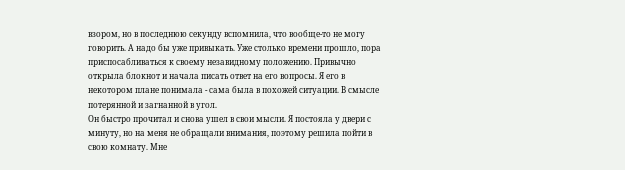взором, но в последнюю секунду вспомнила, что вообще-то не могу говорить. А надо бы уже привыкать. Уже столько времени прошло, пора приспосабливаться к своему незавидному положению. Привычно открыла блокнот и начала писать ответ на его вопросы. Я его в некотором плане понимала - сама была в похожей ситуации. В смысле потерянной и загнанной в угол.
Он быстро прочитал и снова ушел в свои мысли. Я постояла у двери с минуту, но на меня не обращали внимания, поэтому решила пойти в свою комнату. Мне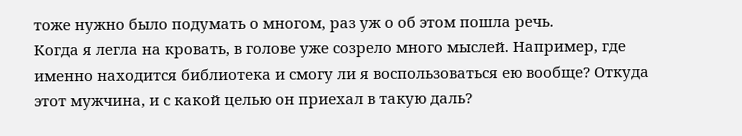тоже нужно было подумать о многом, раз уж о об этом пошла речь.
Когда я легла на кровать, в голове уже созрело много мыслей. Например, где именно находится библиотека и смогу ли я воспользоваться ею вообще? Откуда этот мужчина, и с какой целью он приехал в такую даль?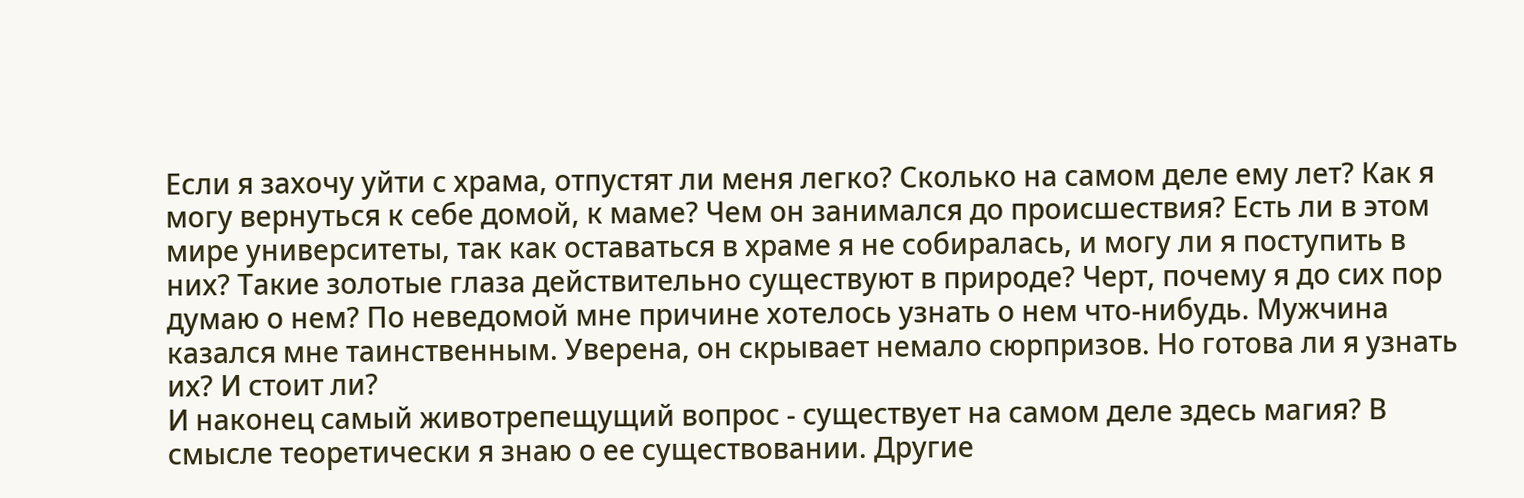Если я захочу уйти с храма, отпустят ли меня легко? Сколько на самом деле ему лет? Как я могу вернуться к себе домой, к маме? Чем он занимался до происшествия? Есть ли в этом мире университеты, так как оставаться в храме я не собиралась, и могу ли я поступить в них? Такие золотые глаза действительно существуют в природе? Черт, почему я до сих пор думаю о нем? По неведомой мне причине хотелось узнать о нем что-нибудь. Мужчина казался мне таинственным. Уверена, он скрывает немало сюрпризов. Но готова ли я узнать их? И стоит ли?
И наконец самый животрепещущий вопрос - существует на самом деле здесь магия? В смысле теоретически я знаю о ее существовании. Другие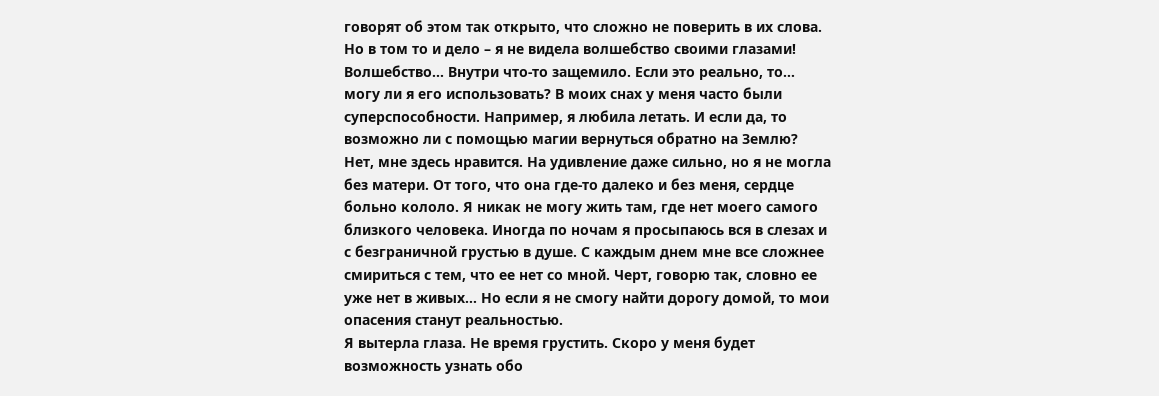говорят об этом так открыто, что сложно не поверить в их слова. Но в том то и дело – я не видела волшебство своими глазами!
Волшебство... Внутри что-то защемило. Если это реально, то… могу ли я его использовать? В моих снах у меня часто были суперспособности. Например, я любила летать. И если да, то возможно ли с помощью магии вернуться обратно на Землю?
Нет, мне здесь нравится. На удивление даже сильно, но я не могла без матери. От того, что она где-то далеко и без меня, сердце больно кололо. Я никак не могу жить там, где нет моего самого близкого человека. Иногда по ночам я просыпаюсь вся в слезах и с безграничной грустью в душе. С каждым днем мне все сложнее смириться с тем, что ее нет со мной. Черт, говорю так, словно ее уже нет в живых… Но если я не смогу найти дорогу домой, то мои опасения станут реальностью.
Я вытерла глаза. Не время грустить. Скоро у меня будет возможность узнать обо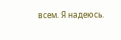всем. Я надеюсь.